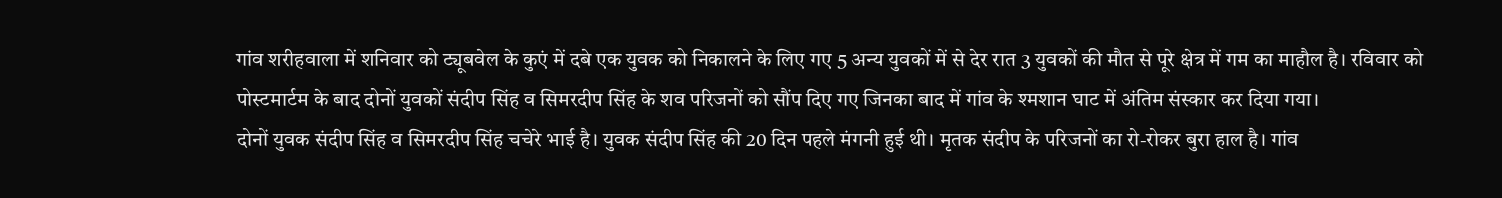गांव शरीहवाला में शनिवार को ट्यूबवेल के कुएं में दबे एक युवक को निकालने के लिए गए 5 अन्य युवकों में से देर रात 3 युवकों की मौत से पूरे क्षेत्र में गम का माहौल है। रविवार को पोस्टमार्टम के बाद दोनों युवकों संदीप सिंह व सिमरदीप सिंह के शव परिजनों को सौंप दिए गए जिनका बाद में गांव के श्मशान घाट में अंतिम संस्कार कर दिया गया।
दोनों युवक संदीप सिंह व सिमरदीप सिंह चचेरे भाई है। युवक संदीप सिंह की 20 दिन पहले मंगनी हुई थी। मृतक संदीप के परिजनों का रो-रोकर बुरा हाल है। गांव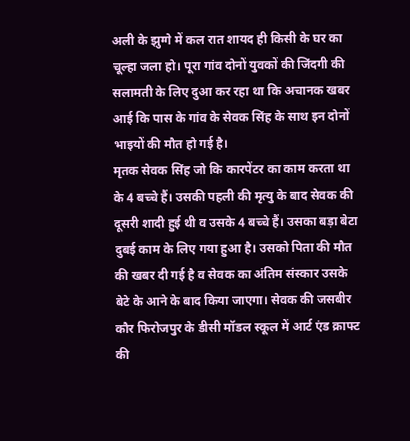अली के झुग्गे में कल रात शायद ही किसी के घर का चूल्हा जला हो। पूरा गांव दोनों युवकों की जिंदगी की सलामती के लिए दुआ कर रहा था कि अचानक खबर आई कि पास के गांव के सेवक सिंह के साथ इन दोनों भाइयों की मौत हो गई है।
मृतक सेवक सिंह जो कि कारपेंटर का काम करता था के 4 बच्चे हैं। उसकी पहली की मृत्यु के बाद सेवक की दूसरी शादी हुई थी व उसके 4 बच्चे हैं। उसका बड़ा बेटा दुबई काम के लिए गया हुआ है। उसको पिता की मौत की खबर दी गई है व सेवक का अंतिम संस्कार उसके बेटे के आने के बाद किया जाएगा। सेवक की जसबीर कौर फिरोजपुर के डीसी मॉडल स्कूल में आर्ट एंड क्राफ्ट की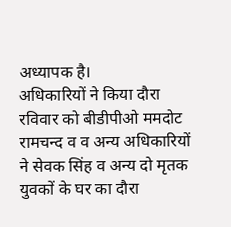अध्यापक है।
अधिकारियों ने किया दौरा
रविवार को बीडीपीओ ममदोट रामचन्द व व अन्य अधिकारियों ने सेवक सिंह व अन्य दो मृतक युवकों के घर का दौरा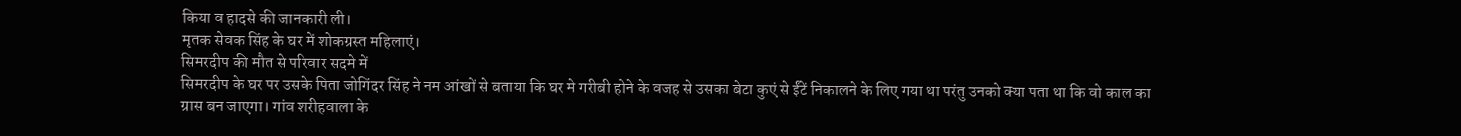किया व हादसे की जानकारी ली।
मृतक सेवक सिंह के घर में शोकग्रस्त महिलाएं।
सिमरदीप की मौत से परिवार सदमे में
सिमरदीप के घर पर उसके पिता जोगिंदर सिंह ने नम आंखों से बताया कि घर मे गरीबी होने के वजह से उसका बेटा कुएं से ईंटें निकालने के लिए गया था परंतु उनको क्या पता था कि वो काल का ग्रास बन जाएगा। गांव शरीहवाला के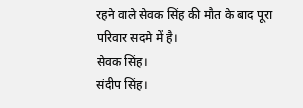रहने वाले सेवक सिंह की मौत के बाद पूरा परिवार सदमे में है।
सेवक सिंह।
संदीप सिंह।